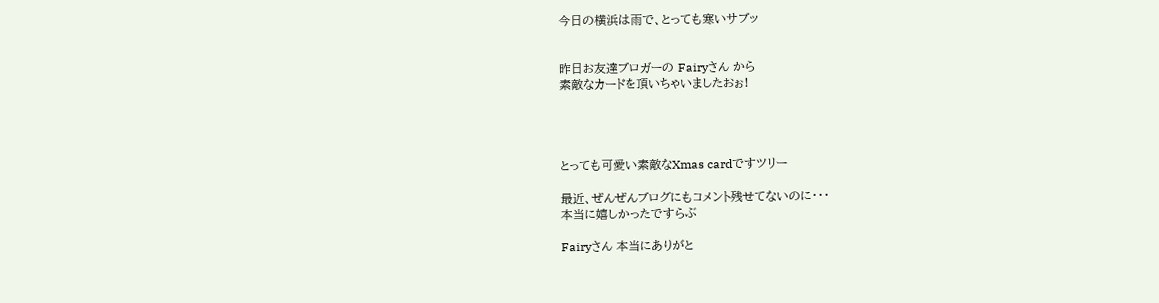今日の横浜は雨で、とっても寒いサブッ


昨日お友達ブロガーの Fairyさん から
素敵なカードを頂いちゃいましたおぉ!




とっても可愛い素敵なXmas cardですツリー

最近、ぜんぜんブログにもコメント残せてないのに・・・
本当に嬉しかったですらぶ

Fairyさん 本当にありがと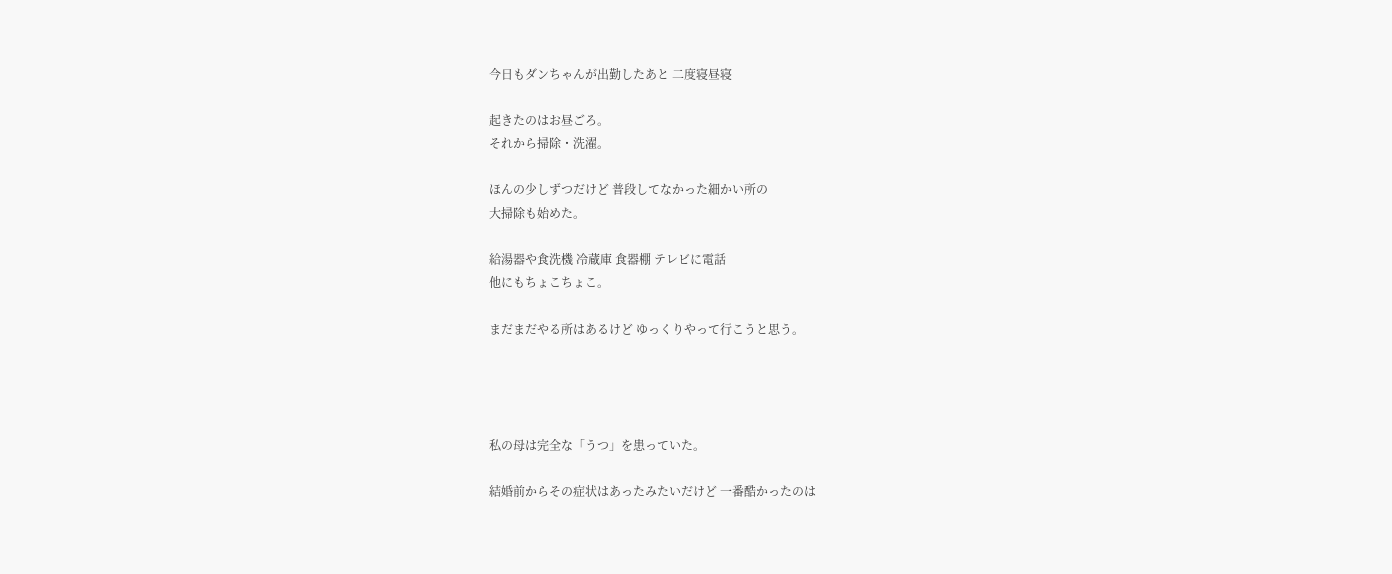今日もダンちゃんが出勤したあと 二度寝昼寝

起きたのはお昼ごろ。
それから掃除・洗濯。

ほんの少しずつだけど 普段してなかった細かい所の
大掃除も始めた。

給湯器や食洗機 冷蔵庫 食器棚 テレビに電話
他にもちょこちょこ。

まだまだやる所はあるけど ゆっくりやって行こうと思う。




私の母は完全な「うつ」を患っていた。

結婚前からその症状はあったみたいだけど 一番酷かったのは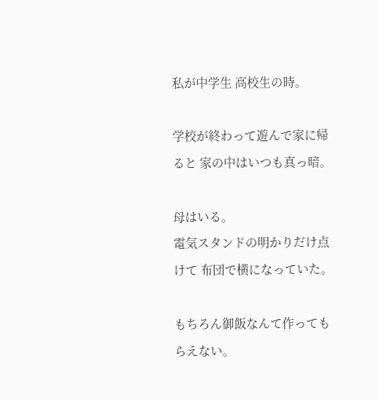私が中学生 高校生の時。

学校が終わって遊んで家に帰ると 家の中はいつも真っ暗。

母はいる。
電気スタンドの明かりだけ点けて 布団で横になっていた。

もちろん御飯なんて作ってもらえない。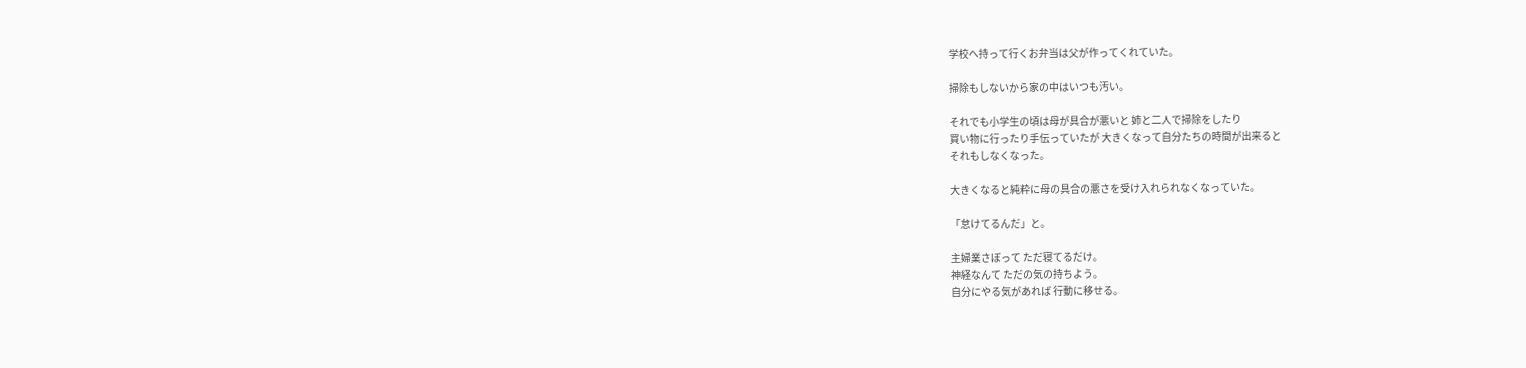学校へ持って行くお弁当は父が作ってくれていた。

掃除もしないから家の中はいつも汚い。

それでも小学生の頃は母が具合が悪いと 姉と二人で掃除をしたり
買い物に行ったり手伝っていたが 大きくなって自分たちの時間が出来ると
それもしなくなった。

大きくなると純粋に母の具合の悪さを受け入れられなくなっていた。

「怠けてるんだ」と。

主婦業さぼって ただ寝てるだけ。
神経なんて ただの気の持ちよう。
自分にやる気があれば 行動に移せる。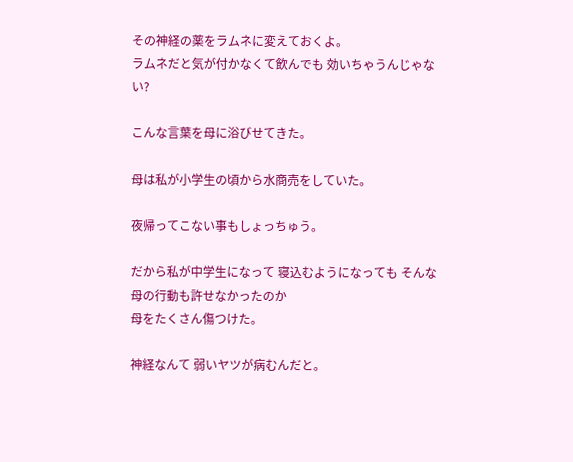その神経の薬をラムネに変えておくよ。
ラムネだと気が付かなくて飲んでも 効いちゃうんじゃない?

こんな言葉を母に浴びせてきた。

母は私が小学生の頃から水商売をしていた。

夜帰ってこない事もしょっちゅう。

だから私が中学生になって 寝込むようになっても そんな母の行動も許せなかったのか
母をたくさん傷つけた。

神経なんて 弱いヤツが病むんだと。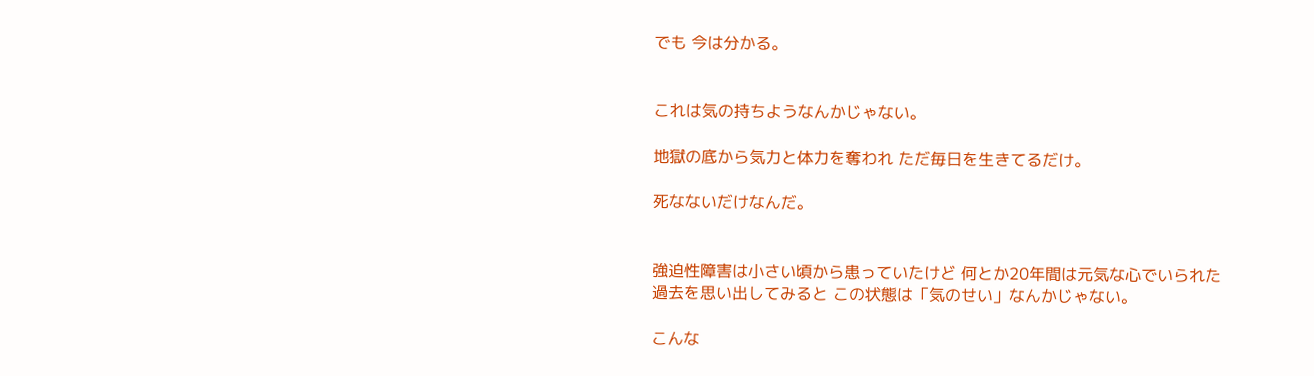でも 今は分かる。


これは気の持ちようなんかじゃない。

地獄の底から気力と体力を奪われ ただ毎日を生きてるだけ。

死なないだけなんだ。


強迫性障害は小さい頃から患っていたけど 何とか20年間は元気な心でいられた
過去を思い出してみると この状態は「気のせい」なんかじゃない。

こんな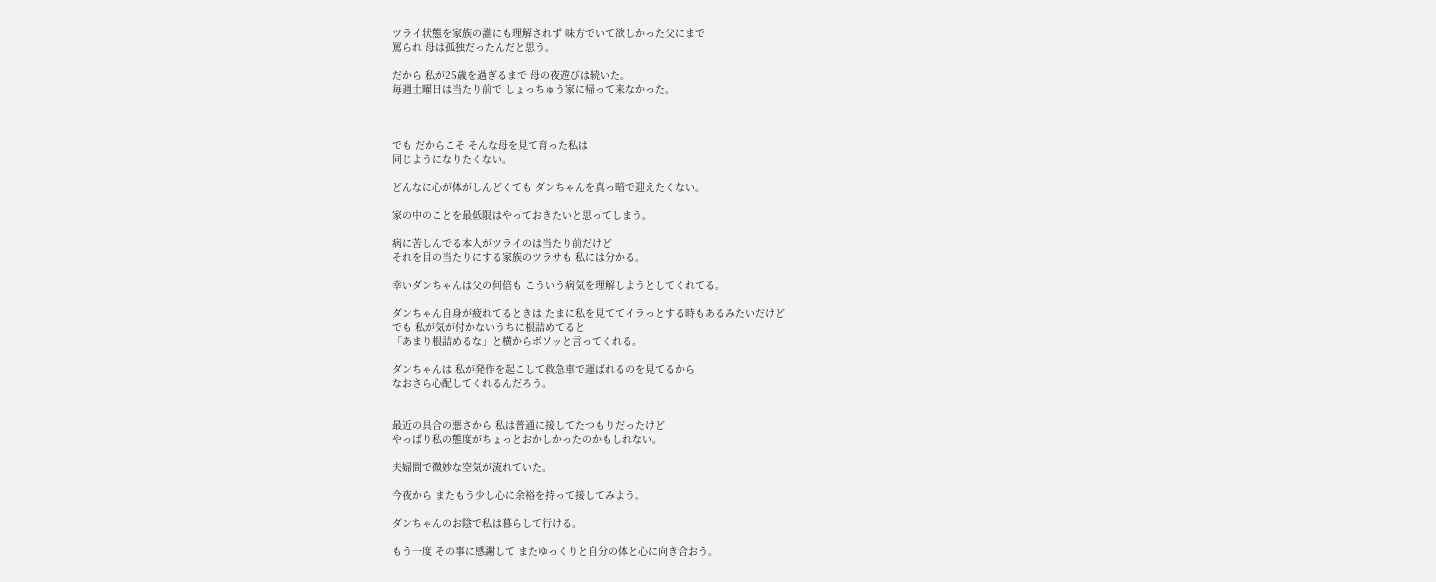ツライ状態を家族の誰にも理解されず 味方でいて欲しかった父にまで
罵られ 母は孤独だったんだと思う。

だから 私が25歳を過ぎるまで 母の夜遊びは続いた。
毎週土曜日は当たり前で しょっちゅう家に帰って来なかった。



でも だからこそ そんな母を見て育った私は
同じようになりたくない。

どんなに心が体がしんどくても ダンちゃんを真っ暗で迎えたくない。

家の中のことを最低限はやっておきたいと思ってしまう。

病に苦しんでる本人がツライのは当たり前だけど
それを目の当たりにする家族のツラサも 私には分かる。

幸いダンちゃんは父の何倍も こういう病気を理解しようとしてくれてる。

ダンちゃん自身が疲れてるときは たまに私を見ててイラっとする時もあるみたいだけど
でも 私が気が付かないうちに根詰めてると
「あまり根詰めるな」と横からボソッと言ってくれる。

ダンちゃんは 私が発作を起こして救急車で運ばれるのを見てるから
なおさら心配してくれるんだろう。


最近の具合の悪さから 私は普通に接してたつもりだったけど
やっぱり私の態度がちょっとおかしかったのかもしれない。

夫婦間で微妙な空気が流れていた。

今夜から またもう少し心に余裕を持って接してみよう。

ダンちゃんのお陰で私は暮らして行ける。

もう一度 その事に感謝して またゆっくりと自分の体と心に向き合おう。